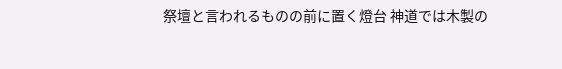祭壇と言われるものの前に置く燈台 神道では木製の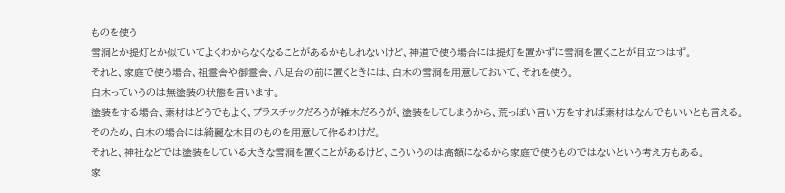ものを使う
雪洞とか提灯とか似ていてよくわからなくなることがあるかもしれないけど、神道で使う場合には提灯を置かずに雪洞を置くことが目立つはず。
それと、家庭で使う場合、祖霊舎や御霊舎、八足台の前に置くときには、白木の雪洞を用意しておいて、それを使う。
白木っていうのは無塗装の状態を言います。
塗装をする場合、素材はどうでもよく、プラスチックだろうが雑木だろうが、塗装をしてしまうから、荒っぽい言い方をすれば素材はなんでもいいとも言える。
そのため、白木の場合には綺麗な木目のものを用意して作るわけだ。
それと、神社などでは塗装をしている大きな雪洞を置くことがあるけど、こういうのは高額になるから家庭で使うものではないという考え方もある。
家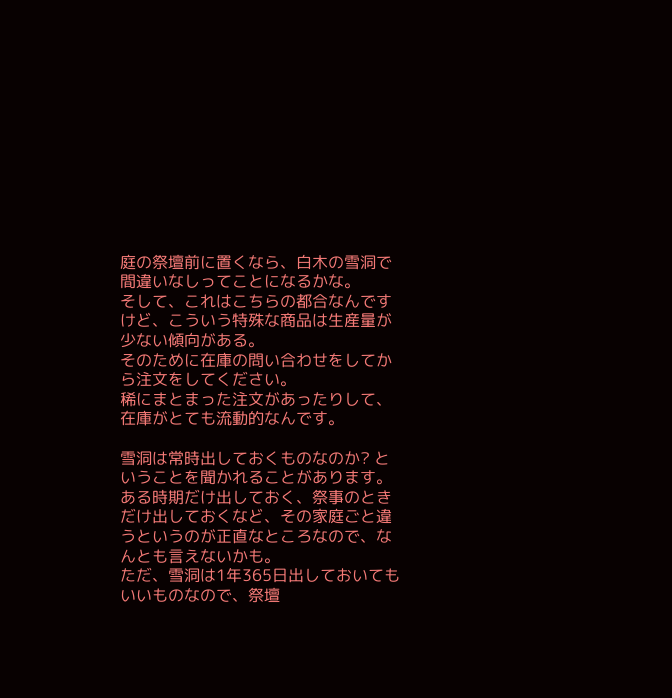庭の祭壇前に置くなら、白木の雪洞で間違いなしってことになるかな。
そして、これはこちらの都合なんですけど、こういう特殊な商品は生産量が少ない傾向がある。
そのために在庫の問い合わせをしてから注文をしてください。
稀にまとまった注文があったりして、在庫がとても流動的なんです。

雪洞は常時出しておくものなのか? ということを聞かれることがあります。
ある時期だけ出しておく、祭事のときだけ出しておくなど、その家庭ごと違うというのが正直なところなので、なんとも言えないかも。
ただ、雪洞は1年365日出しておいてもいいものなので、祭壇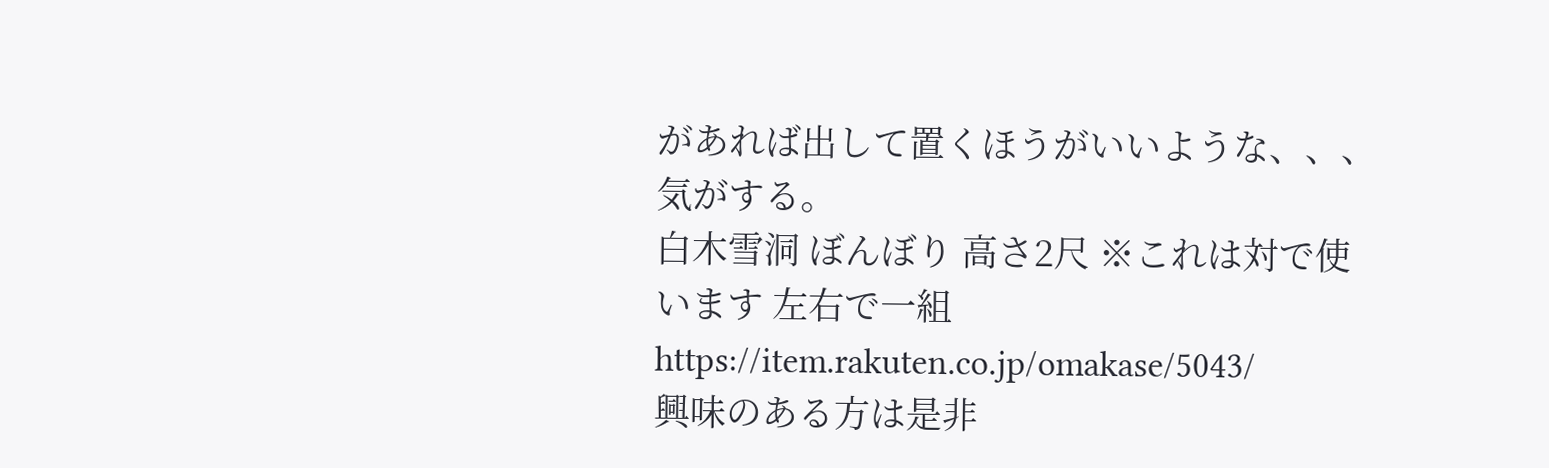があれば出して置くほうがいいような、、、気がする。
白木雪洞 ぼんぼり 高さ2尺 ※これは対で使います 左右で一組
https://item.rakuten.co.jp/omakase/5043/
興味のある方は是非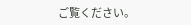ご覧ください。